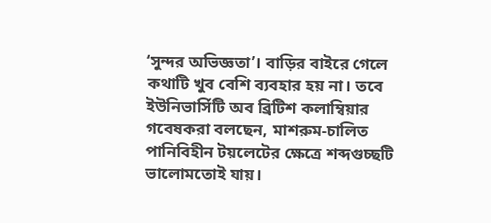‘সুন্দর অভিজ্ঞতা’। বাড়ির বাইরে গেলে কথাটি খুব বেশি ব্যবহার হয় না। তবে ইউনিভার্সিটি অব ব্রিটিশ কলাম্বিয়ার গবেষকরা বলছেন, মাশরুম-চালিত পানিবিহীন টয়লেটের ক্ষেত্রে শব্দগুচ্ছটি ভালোমতোই যায়।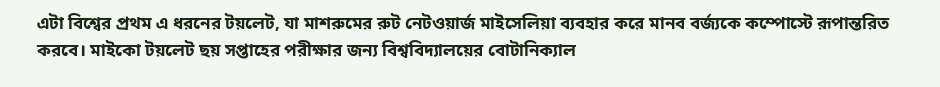এটা বিশ্বের প্রথম এ ধরনের টয়লেট, যা মাশরুমের রুট নেটওয়ার্জ মাইসেলিয়া ব্যবহার করে মানব বর্জ্যকে কম্পোস্টে রূপান্তরিত করবে। মাইকো টয়লেট ছয় সপ্তাহের পরীক্ষার জন্য বিশ্ববিদ্যালয়ের বোটানিক্যাল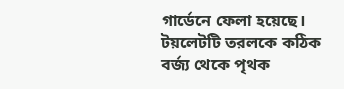গার্ডেনে ফেলা হয়েছে।
টয়লেটটি তরলকে কঠিক বর্জ্য থেকে পৃথক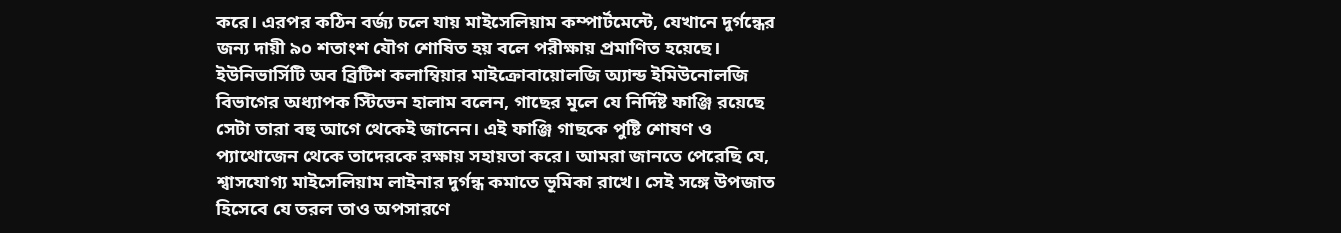করে। এরপর কঠিন বর্জ্য চলে যায় মাইসেলিয়াম কম্পার্টমেন্টে, যেখানে দুর্গন্ধের জন্য দায়ী ৯০ শতাংশ যৌগ শোষিত হয় বলে পরীক্ষায় প্রমাণিত হয়েছে।
ইউনিভার্সিটি অব ব্রিটিশ কলাম্বিয়ার মাইক্রোবায়োলজি অ্যান্ড ইমিউনোলজি বিভাগের অধ্যাপক স্টিভেন হালাম বলেন, গাছের মূলে যে নির্দিষ্ট ফাঞ্জি রয়েছে সেটা তারা বহু আগে থেকেই জানেন। এই ফাঞ্জি গাছকে পুষ্টি শোষণ ও প্যাথোজেন থেকে তাদেরকে রক্ষায় সহায়তা করে। আমরা জানতে পেরেছি যে, শ্বাসযোগ্য মাইসেলিয়াম লাইনার দুর্গন্ধ কমাতে ভূমিকা রাখে। সেই সঙ্গে উপজাত হিসেবে যে তরল তাও অপসারণে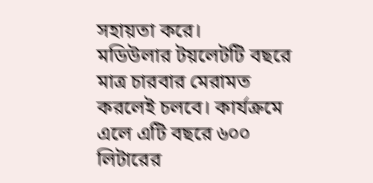সহায়তা করে।
মডিউলার টয়লেটটি বছরে মাত্র চারবার মেরামত করলেই চলবে। কার্যক্রমে এলে এটি বছরে ৬০০ লিটারের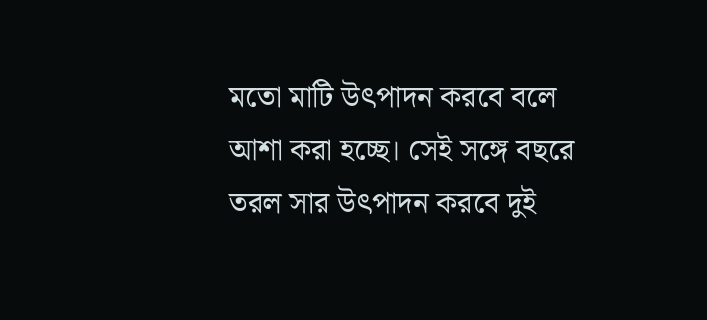মতো মাটি উৎপাদন করবে বলে আশা করা হচ্ছে। সেই সঙ্গে বছরে তরল সার উৎপাদন করবে দুই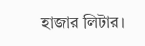হাজার লিটার।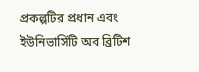প্রকল্পটির প্রধান এবং ইউনিভার্সিটি অব ব্রিটিশ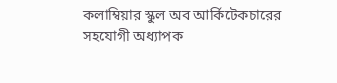কলাম্বিয়ার স্কুল অব আর্কিটেকচারের সহযোগী অধ্যাপক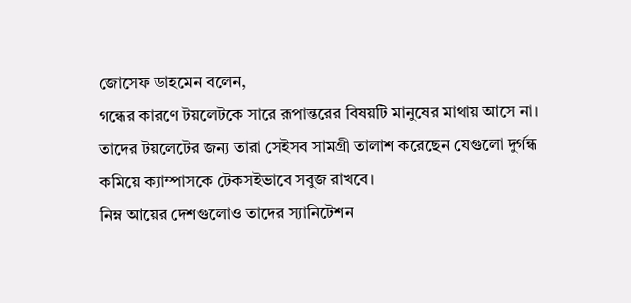জোসেফ ডাহমেন বলেন,
গন্ধের কারণে টয়লেটকে সারে রূপান্তরের বিষয়টি মানুষের মাথায় আসে না। তাদের টয়লেটের জন্য তারা সেইসব সামগ্রী তালাশ করেছেন যেগুলো দুর্গন্ধ কমিয়ে ক্যাম্পাসকে টেকসইভাবে সবুজ রাখবে।
নিম্ন আয়ের দেশগুলোও তাদের স্যানিটেশন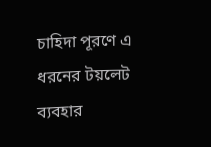চাহিদা পূরণে এ ধরনের টয়লেট ব্যবহার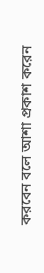করবেন বলে আশা প্রকাশ করেন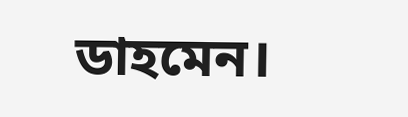ডাহমেন।